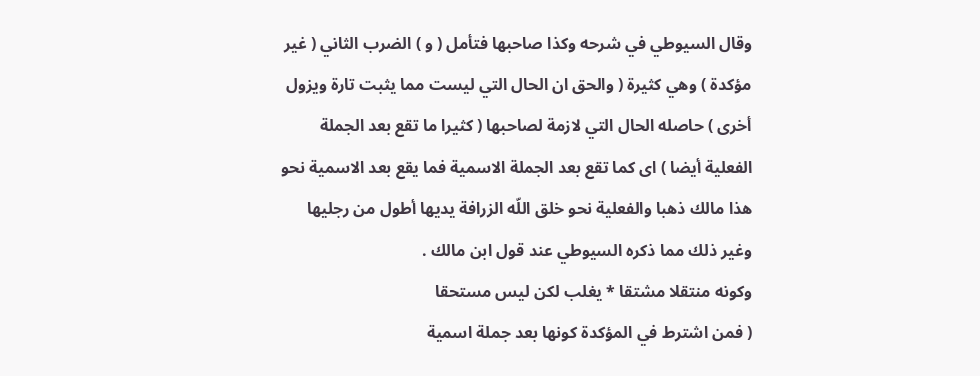وقال السيوطي في شرحه وكذا صاحبها فتأمل ( و ) الضرب الثاني ( غير مؤكدة ) وهي كثيرة ( والحق ان الحال التي ليست مما يثبت تارة ويزول أخرى ) حاصله الحال التي لازمة لصاحبها ( كثيرا ما تقع بعد الجملة الفعلية أيضا ) اى كما تقع بعد الجملة الاسمية فما يقع بعد الاسمية نحو هذا مالك ذهبا والفعلية نحو خلق اللّه الزرافة يديها أطول من رجليها وغير ذلك مما ذكره السيوطي عند قول ابن مالك .
وكونه منتقلا مشتقا * يغلب لكن ليس مستحقا
( فمن اشترط في المؤكدة كونها بعد جملة اسمية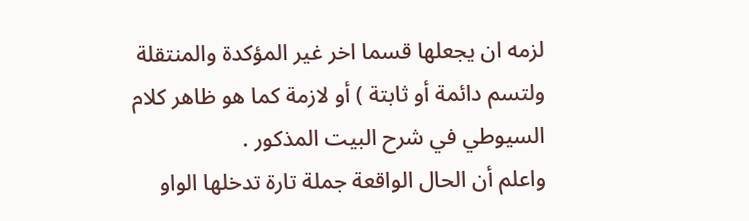لزمه ان يجعلها قسما اخر غير المؤكدة والمنتقلة ولتسم دائمة أو ثابتة ) أو لازمة كما هو ظاهر كلام السيوطي في شرح البيت المذكور .
واعلم أن الحال الواقعة جملة تارة تدخلها الواو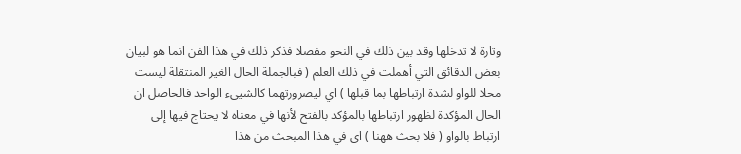وتارة لا تدخلها وقد بين ذلك في النحو مفصلا فذكر ذلك في هذا الفن انما هو لبيان بعض الدقائق التي أهملت في ذلك العلم ( فبالجملة الحال الغير المنتقلة ليست محلا للواو لشدة ارتباطها بما قبلها ) اي ليصرورتهما كالشيىء الواحد فالحاصل ان الحال المؤكدة لظهور ارتباطها بالمؤكد بالفتح لأنها في معناه لا يحتاج فيها إلى ارتباط بالواو ( فلا بحث ههنا ) اى في هذا المبحث من هذا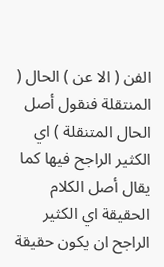الفن ( الا عن ) الحال ( المنتقلة فنقول أصل الحال المتنقلة ) اي الكثير الراجح فيها كما يقال أصل الكلام الحقيقة اي الكثير الراجح ان يكون حقيقة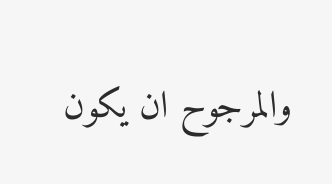والمرجوح ان يكون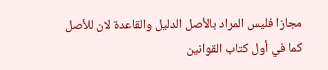مجازا فليس المراد بالأصل الدليل والقاعدة لان للأصل كما في أول كتاب القوانين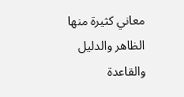معاني كثيرة منها الظاهر والدليل والقاعدة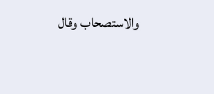والاستصحاب وقال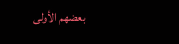بعضهم الأولى